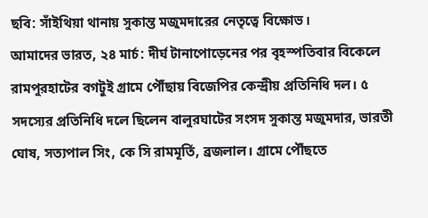ছবি: সাঁইথিয়া থানায় সুকান্ত মজুমদারের নেতৃত্বে বিক্ষোভ।
আমাদের ভারত, ২৪ মার্চ: দীর্ঘ টানাপোড়েনের পর বৃহস্পতিবার বিকেলে রামপুরহাটের বগটুই গ্রামে পৌঁছায় বিজেপির কেন্দ্রীয় প্রতিনিধি দল। ৫ সদস্যের প্রতিনিধি দলে ছিলেন বালুরঘাটের সংসদ সুকান্ত মজুমদার, ভারতী ঘোষ, সত্যপাল সিং, কে সি রামমূর্তি, ব্রজলাল। গ্রামে পৌঁছতে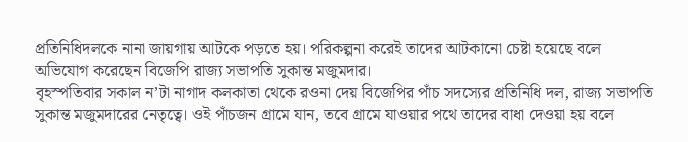প্রতিনিধিদলকে নানা জায়গায় আটকে পড়তে হয়। পরিকল্পনা করেই তাদের আটকানো চেষ্টা হয়েছে বলে অভিযোগ করেছেন বিজেপি রাজ্য সভাপতি সুকান্ত মজুমদার।
বৃহস্পতিবার সকাল ন’টা নাগাদ কলকাতা থেকে রওনা দেয় বিজেপির পাঁচ সদস্যের প্রতিনিধি দল, রাজ্য সভাপতি সুকান্ত মজুমদারের নেতৃত্বে। ওই পাঁচজন গ্রামে যান, তবে গ্রামে যাওয়ার পথে তাদের বাধা দেওয়া হয় বলে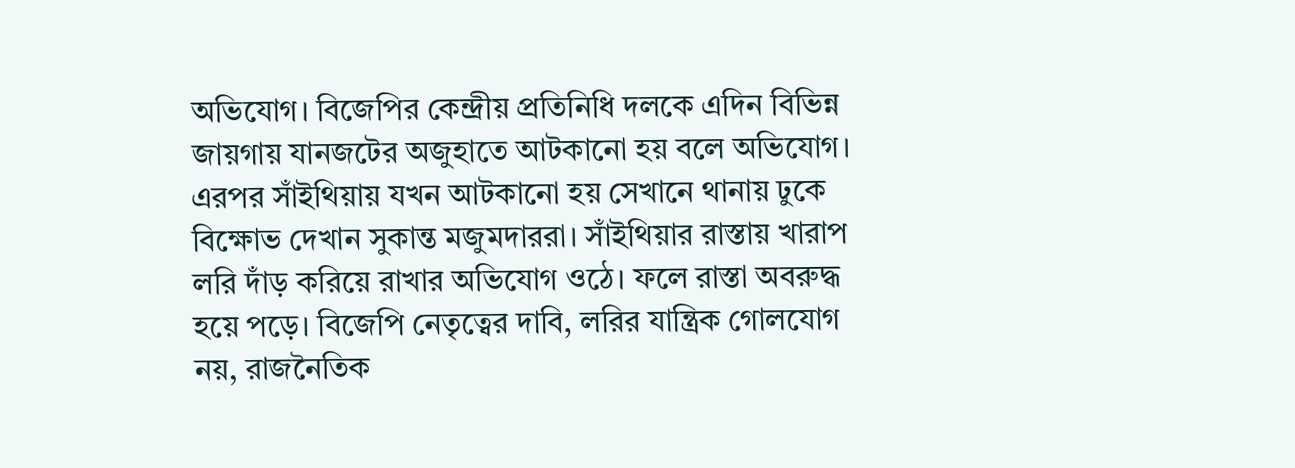অভিযোগ। বিজেপির কেন্দ্রীয় প্রতিনিধি দলকে এদিন বিভিন্ন জায়গায় যানজটের অজুহাতে আটকানো হয় বলে অভিযোগ। এরপর সাঁইথিয়ায় যখন আটকানো হয় সেখানে থানায় ঢুকে বিক্ষোভ দেখান সুকান্ত মজুমদাররা। সাঁইথিয়ার রাস্তায় খারাপ লরি দাঁড় করিয়ে রাখার অভিযোগ ওঠে। ফলে রাস্তা অবরুদ্ধ হয়ে পড়ে। বিজেপি নেতৃত্বের দাবি, লরির যান্ত্রিক গোলযোগ নয়, রাজনৈতিক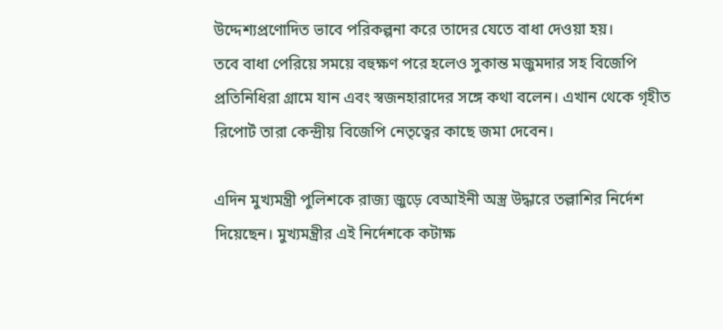উদ্দেশ্যপ্রণোদিত ভাবে পরিকল্পনা করে তাদের যেতে বাধা দেওয়া হয়।
তবে বাধা পেরিয়ে সময়ে বহুক্ষণ পরে হলেও সুকান্ত মজুমদার সহ বিজেপি প্রতিনিধিরা গ্রামে যান এবং স্বজনহারাদের সঙ্গে কথা বলেন। এখান থেকে গৃহীত রিপোর্ট তারা কেন্দ্রীয় বিজেপি নেতৃত্বের কাছে জমা দেবেন।

এদিন মুখ্যমন্ত্রী পুলিশকে রাজ্য জুড়ে বেআইনী অস্ত্র উদ্ধারে তল্লাশির নির্দেশ দিয়েছেন। মুখ্যমন্ত্রীর এই নির্দেশকে কটাক্ষ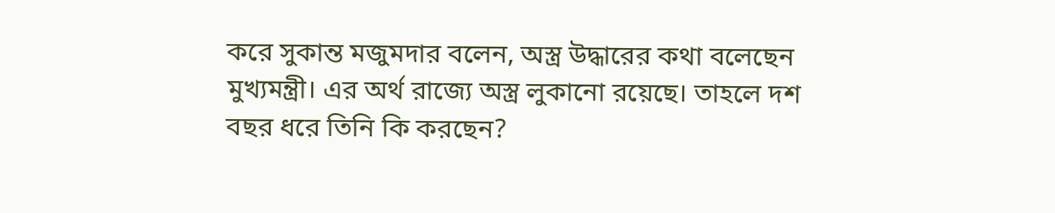করে সুকান্ত মজুমদার বলেন, অস্ত্র উদ্ধারের কথা বলেছেন মুখ্যমন্ত্রী। এর অর্থ রাজ্যে অস্ত্র লুকানো রয়েছে। তাহলে দশ বছর ধরে তিনি কি করছেন?